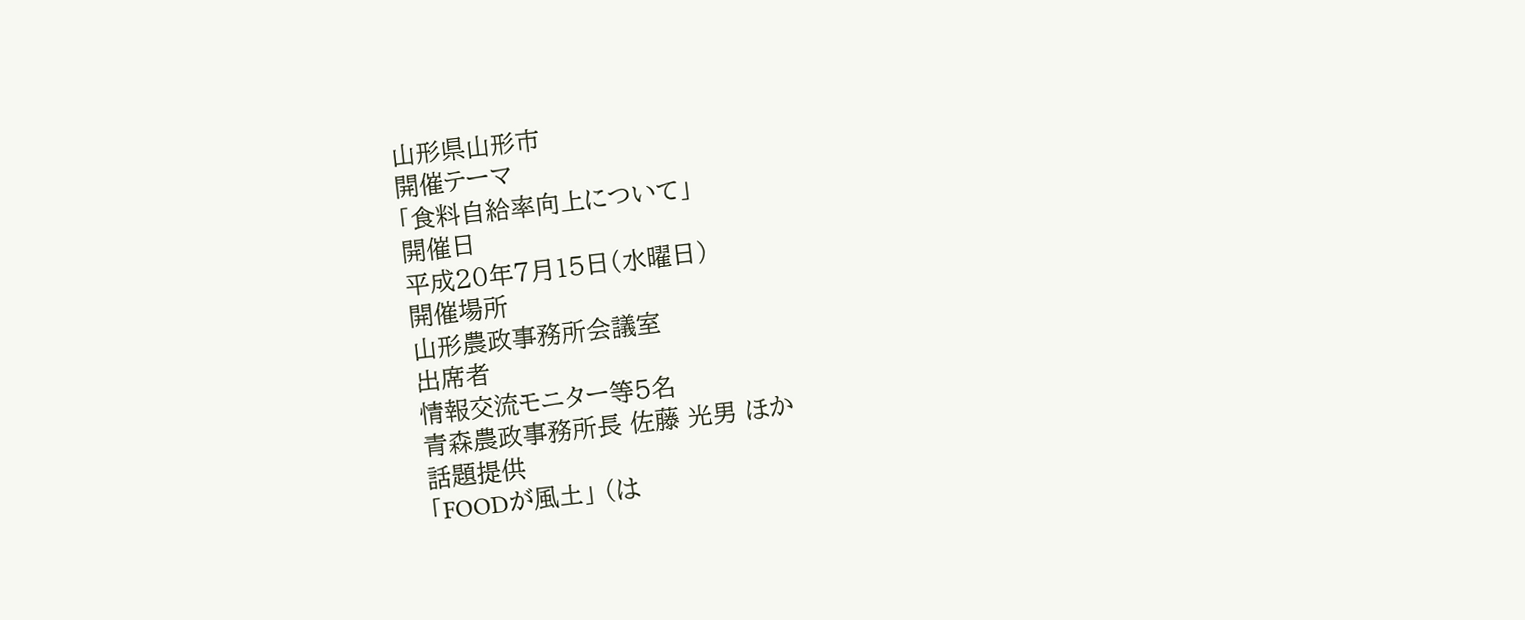山形県山形市
開催テーマ
「食料自給率向上について」
開催日
平成20年7月15日(水曜日)
開催場所
山形農政事務所会議室
出席者
情報交流モニター等5名
青森農政事務所長 佐藤 光男 ほか
話題提供
「FOODが風土」 (は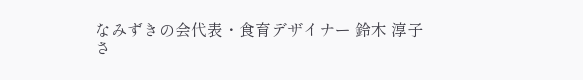なみずきの会代表・食育デザイナー 鈴木 淳子さ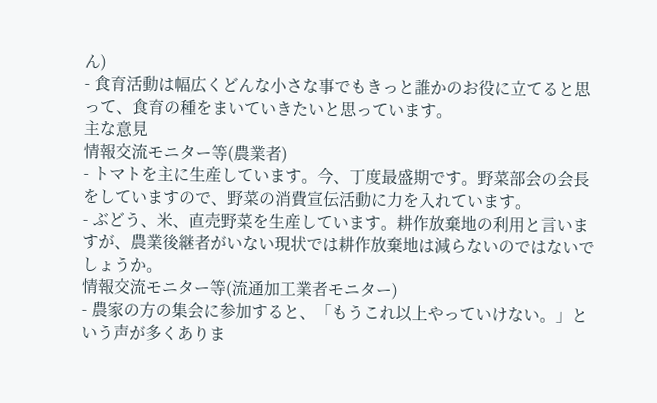ん)
- 食育活動は幅広くどんな小さな事でもきっと誰かのお役に立てると思って、食育の種をまいていきたいと思っています。
主な意見
情報交流モニター等(農業者)
- トマトを主に生産しています。今、丁度最盛期です。野菜部会の会長をしていますので、野菜の消費宣伝活動に力を入れています。
- ぶどう、米、直売野菜を生産しています。耕作放棄地の利用と言いますが、農業後継者がいない現状では耕作放棄地は減らないのではないでしょうか。
情報交流モニター等(流通加工業者モニター)
- 農家の方の集会に参加すると、「もうこれ以上やっていけない。」という声が多くありま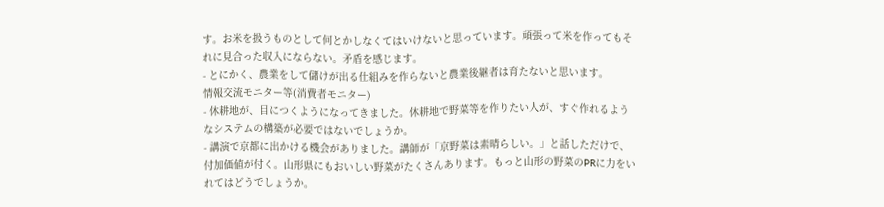す。お米を扱うものとして何とかしなくてはいけないと思っています。頑張って米を作ってもそれに見合った収入にならない。矛盾を感じます。
- とにかく、農業をして儲けが出る仕組みを作らないと農業後継者は育たないと思います。
情報交流モニター等(消費者モニター)
- 休耕地が、目につくようになってきました。休耕地で野菜等を作りたい人が、すぐ作れるようなシステムの構築が必要ではないでしょうか。
- 講演で京都に出かける機会がありました。講師が「京野菜は素晴らしい。」と話しただけで、付加価値が付く。山形県にもおいしい野菜がたくさんあります。もっと山形の野菜のPRに力をいれてはどうでしょうか。